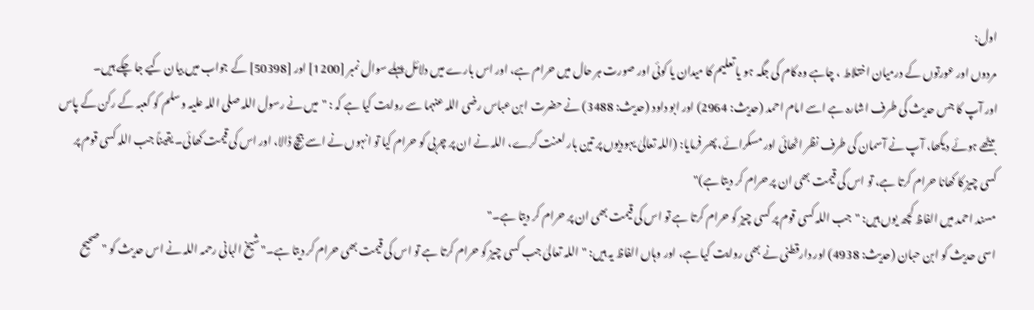اول:
مردوں اور عورتوں کے درمیان اختلاط ، چاہے وہ کام کی جگہ ہو یا تعلیم کا میدان یا کوئی اور صورت ہر حال میں حرام ہے، اور اس بارے میں دلائل پہلے سوال نمبر [1200] اور [50398] کے جواب میں بیان کیے جا چکے ہیں۔
اور آپ کا جس حدیث کی طرف اشارہ ہے اسے امام احمد (حدیث: 2964) اور ابو داود (حدیث: 3488) نے حضرت ابن عباس رضی اللہ عنہما سے روایت کیا ہے کہ : "میں نے رسول اللہ صلی اللہ علیہ و سلم کو کعبہ کے رکن کے پاس بیٹھے ہوئے دیکھا، آپ نے آسمان کی طرف نظر اٹھائی اور مسکرائے، پھر فرمایا: (اللہ تعالیٰ یہودیوں پر تین بار لعنت کرے، اللہ نے ان پر چربی کو حرام کیا تو انہوں نے اسے بیچ ڈالا، اور اس کی قیمت کھائی۔ یقیناً جب اللہ کسی قوم پر کسی چیز کا کھانا حرام کرتا ہے، تو اس کی قیمت بھی ان پر حرام کر دیتا ہے)"
مسند احمد میں الفاظ کچھ یوں ہیں: "جب اللہ کسی قوم پر کسی چیز کو حرام کرتا ہے تو اس کی قیمت بھی ان پر حرام کر دیتا ہے۔"
اسی حدیث کو ابن حبان (حدیث: 4938) اور دارقطنی نے بھی روایت کیا ہے، اور وہاں الفاظ یہ ہیں: "اللہ تعالیٰ جب کسی چیز کو حرام کرتا ہے تو اس کی قیمت بھی حرام کر دیتا ہے۔" شیخ البانی رحمہ اللہ نے اس حدیث کو "صحیح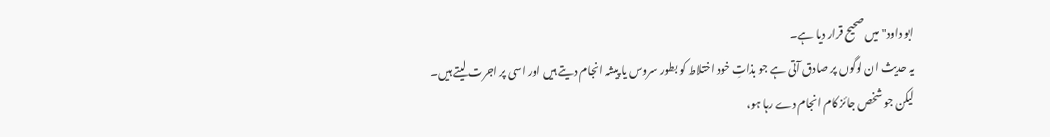ابو داود" میں صحیح قرار دیا ہے۔
یہ حدیث ان لوگوں پر صادق آتی ہے جو بذاتِ خود اختلاط کو بطور سروس یا پیشہ انجام دیتے ہیں اور اسی پر اجرت لیتے ہیں۔
لیکن جو شخص جائز کام انجام دے رہا ہو،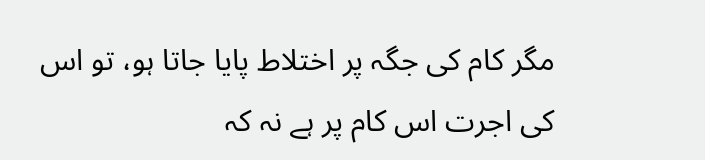مگر کام کی جگہ پر اختلاط پایا جاتا ہو، تو اس کی اجرت اس کام پر ہے نہ کہ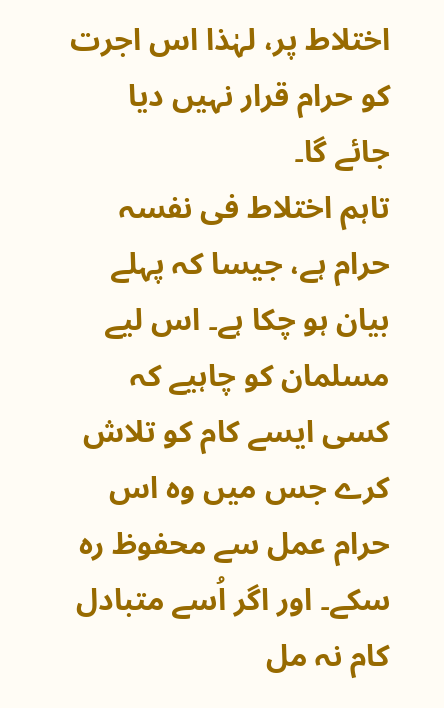اختلاط پر، لہٰذا اس اجرت کو حرام قرار نہیں دیا جائے گا۔
تاہم اختلاط فی نفسہ حرام ہے، جیسا کہ پہلے بیان ہو چکا ہے۔ اس لیے مسلمان کو چاہیے کہ کسی ایسے کام کو تلاش کرے جس میں وہ اس حرام عمل سے محفوظ رہ سکے۔ اور اگر اُسے متبادل کام نہ مل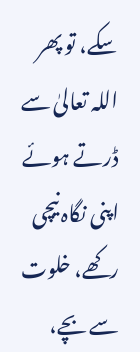سکے، تو پھر اللہ تعالیٰ سے ڈرتے ہوئے اپنی نگاہ نیچی رکھے، خلوت سے بچے،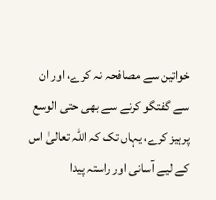خواتین سے مصافحہ نہ کرے، اور ان سے گفتگو کرنے سے بھی حتی الوسع پرہیز کرے، یہاں تک کہ اللہ تعالیٰ اس کے لیے آسانی اور راستہ پیدا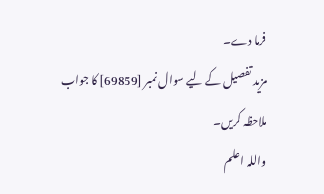فرما دے۔
مزید تفصیل کے لیے سوال نمبر [69859] کا جواب ملاحظہ کریں۔
واللہ اعلم